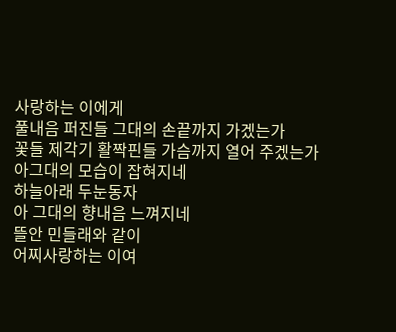사랑하는 이에게
풀내음 퍼진들 그대의 손끝까지 가겠는가
꽃들 제각기 활짝핀들 가슴까지 열어 주겠는가
아그대의 모습이 잡혀지네
하늘아래 두눈동자
아 그대의 향내음 느껴지네
뜰안 민들래와 같이
어찌사랑하는 이여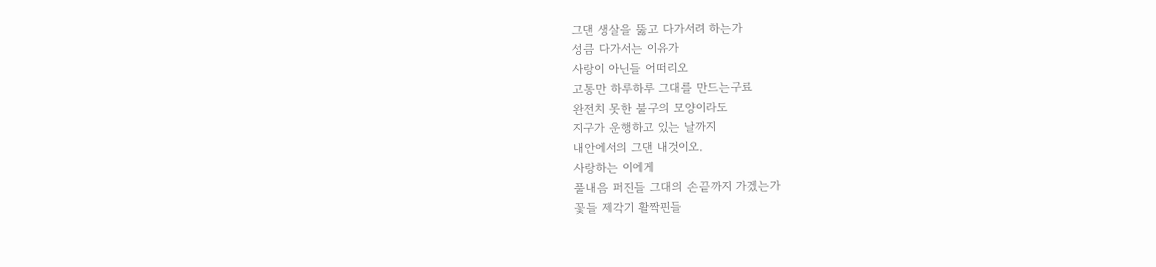그댄 생살을 뚫고 다가서려 하는가
성큼 다가서는 이유가
사랑이 아닌들 어떠리오
고통만 하루하루 그대를 만드는구료
완전치 못한 불구의 모양이라도
지구가 운행하고 있는 날까지
내안에서의 그댄 내것이오.
사랑하는 이에게
풀내음 퍼진들 그대의 손끝까지 가겠는가
꽃들 제각기 활짝핀들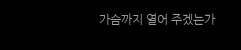가슴까지 열어 주겠는가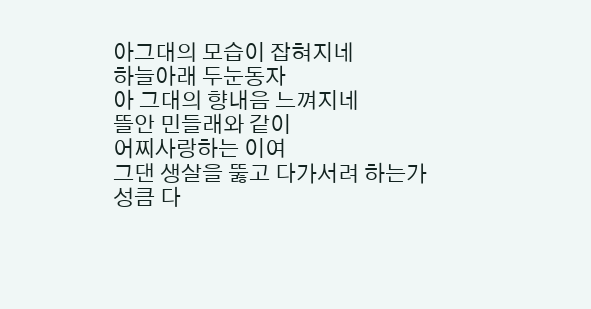아그대의 모습이 잡혀지네
하늘아래 두눈동자
아 그대의 향내음 느껴지네
뜰안 민들래와 같이
어찌사랑하는 이여
그댄 생살을 뚫고 다가서려 하는가
성큼 다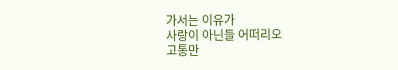가서는 이유가
사랑이 아닌들 어떠리오
고통만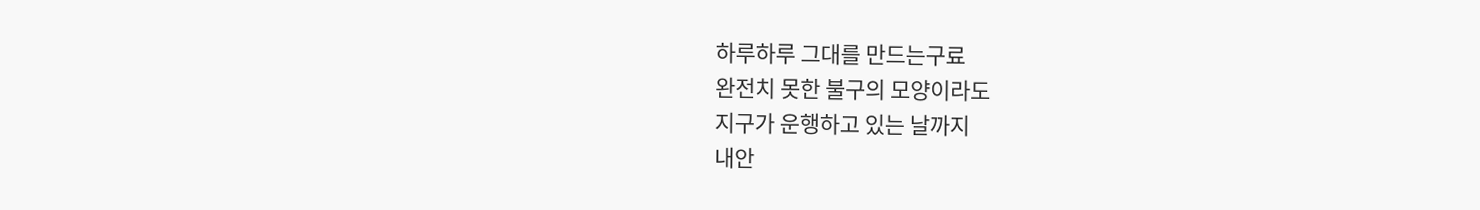하루하루 그대를 만드는구료
완전치 못한 불구의 모양이라도
지구가 운행하고 있는 날까지
내안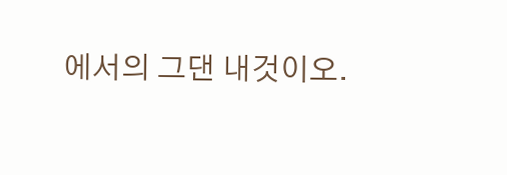에서의 그댄 내것이오.